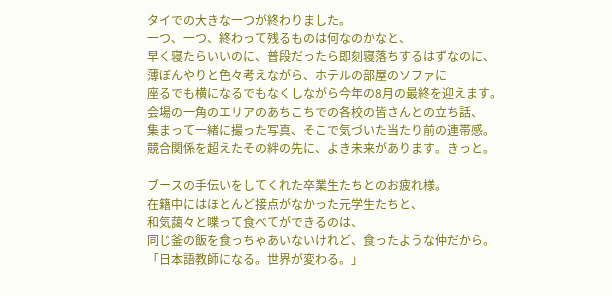タイでの大きな一つが終わりました。
一つ、一つ、終わって残るものは何なのかなと、
早く寝たらいいのに、普段だったら即刻寝落ちするはずなのに、
薄ぼんやりと色々考えながら、ホテルの部屋のソファに
座るでも横になるでもなくしながら今年の8月の最終を迎えます。
会場の一角のエリアのあちこちでの各校の皆さんとの立ち話、
集まって一緒に撮った写真、そこで気づいた当たり前の連帯感。
競合関係を超えたその絆の先に、よき未来があります。きっと。

ブースの手伝いをしてくれた卒業生たちとのお疲れ様。
在籍中にはほとんど接点がなかった元学生たちと、
和気藹々と喋って食べてができるのは、
同じ釜の飯を食っちゃあいないけれど、食ったような仲だから。
「日本語教師になる。世界が変わる。」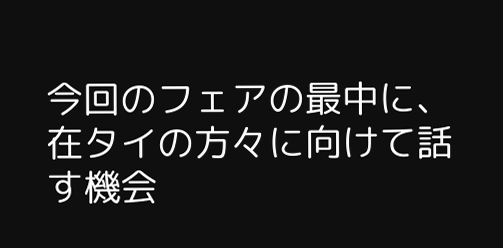今回のフェアの最中に、在タイの方々に向けて話す機会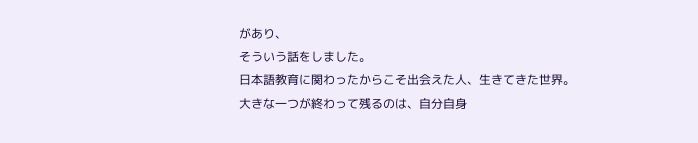があり、
そういう話をしました。
日本語教育に関わったからこそ出会えた人、生きてきた世界。
大きな一つが終わって残るのは、自分自身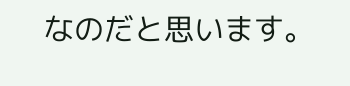なのだと思います。